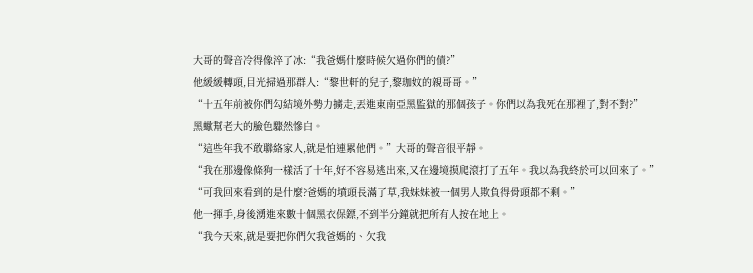大哥的聲音冷得像淬了冰:“我爸媽什麼時候欠過你們的債?”
他緩緩轉頭,目光掃過那群人:“黎世軒的兒子,黎珈妏的親哥哥。”
“十五年前被你們勾結境外勢力擄走,丟進東南亞黑監獄的那個孩子。你們以為我死在那裡了,對不對?”
黑蠍幫老大的臉色驟然慘白。
“這些年我不敢聯絡家人,就是怕連累他們。”大哥的聲音很平靜。
“我在那邊像條狗一樣活了十年,好不容易逃出來,又在邊境摸爬滾打了五年。我以為我終於可以回來了。”
“可我回來看到的是什麼?爸媽的墳頭長滿了草,我妹妹被一個男人欺負得骨頭都不剩。”
他一揮手,身後湧進來數十個黑衣保鏢,不到半分鐘就把所有人按在地上。
“我今天來,就是要把你們欠我爸媽的、欠我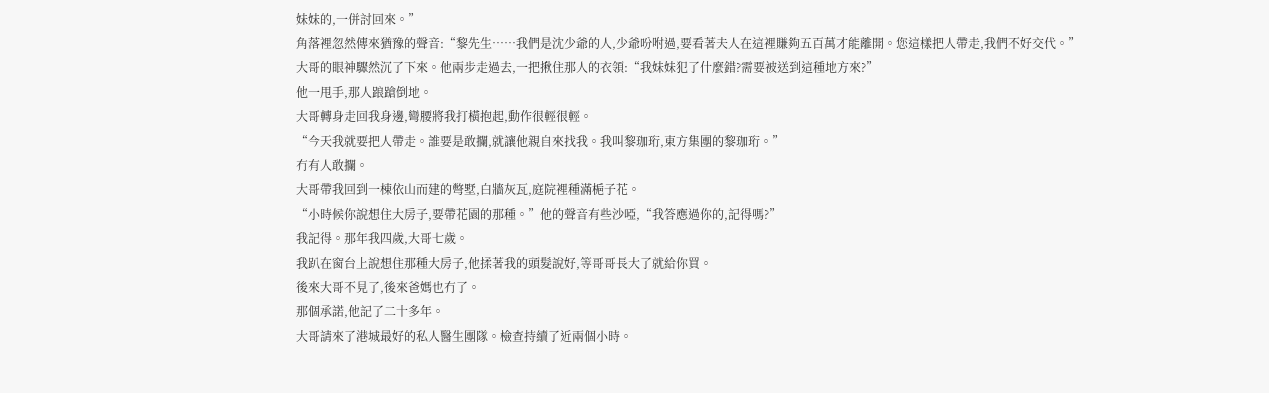妹妹的,一併討回來。”
角落裡忽然傳來猶豫的聲音:“黎先生……我們是沈少爺的人,少爺吩咐過,要看著夫人在這裡賺夠五百萬才能離開。您這樣把人帶走,我們不好交代。”
大哥的眼神驟然沉了下來。他兩步走過去,一把揪住那人的衣領:“我妹妹犯了什麼錯?需要被送到這種地方來?”
他一甩手,那人踉蹌倒地。
大哥轉身走回我身邊,彎腰將我打橫抱起,動作很輕很輕。
“今天我就要把人帶走。誰要是敢攔,就讓他親自來找我。我叫黎珈珩,東方集團的黎珈珩。”
冇有人敢攔。
大哥帶我回到一棟依山而建的彆墅,白牆灰瓦,庭院裡種滿梔子花。
“小時候你說想住大房子,要帶花園的那種。”他的聲音有些沙啞,“我答應過你的,記得嗎?”
我記得。那年我四歲,大哥七歲。
我趴在窗台上說想住那種大房子,他揉著我的頭髮說好,等哥哥長大了就給你買。
後來大哥不見了,後來爸媽也冇了。
那個承諾,他記了二十多年。
大哥請來了港城最好的私人醫生團隊。檢查持續了近兩個小時。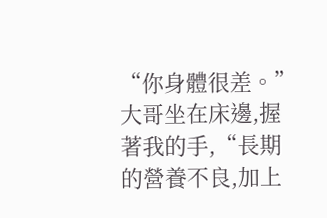“你身體很差。”大哥坐在床邊,握著我的手,“長期的營養不良,加上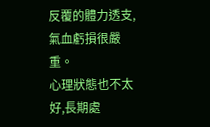反覆的體力透支,氣血虧損很嚴重。
心理狀態也不太好,長期處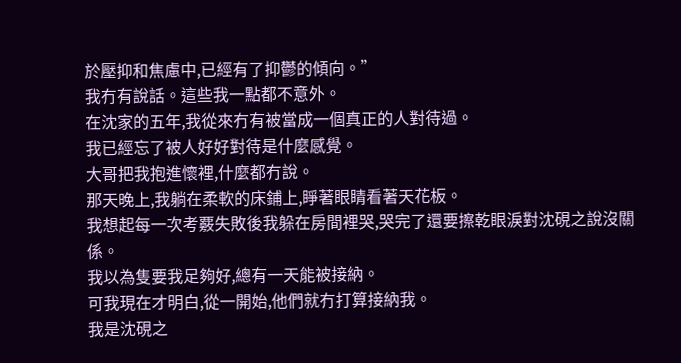於壓抑和焦慮中,已經有了抑鬱的傾向。”
我冇有說話。這些我一點都不意外。
在沈家的五年,我從來冇有被當成一個真正的人對待過。
我已經忘了被人好好對待是什麼感覺。
大哥把我抱進懷裡,什麼都冇說。
那天晚上,我躺在柔軟的床鋪上,睜著眼睛看著天花板。
我想起每一次考覈失敗後我躲在房間裡哭,哭完了還要擦乾眼淚對沈硯之說沒關係。
我以為隻要我足夠好,總有一天能被接納。
可我現在才明白,從一開始,他們就冇打算接納我。
我是沈硯之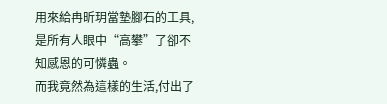用來給冉昕玥當墊腳石的工具,是所有人眼中“高攀”了卻不知感恩的可憐蟲。
而我竟然為這樣的生活,付出了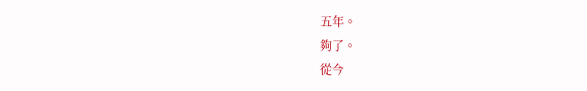五年。
夠了。
從今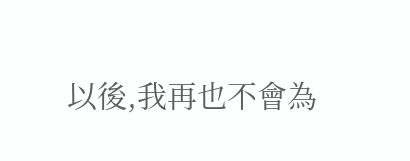以後,我再也不會為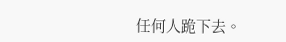任何人跪下去。